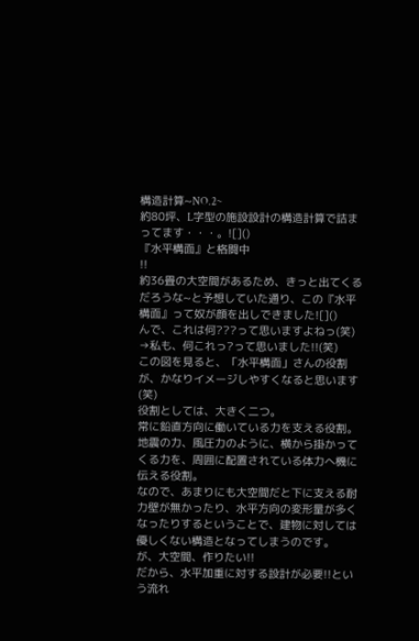構造計算~NO.2~
約80坪、L字型の施設設計の構造計算で詰まってます・・・。![]()
『水平構面』と格闘中
!!
約36畳の大空間があるため、きっと出てくるだろうな~と予想していた通り、この『水平構面』って奴が顔を出しできました![]()
んで、これは何???って思いますよねっ(笑) →私も、何これっ?って思いました!!(笑)
この図を見ると、「水平構面」さんの役割が、かなりイメージしやすくなると思います(笑)
役割としては、大きく二つ。
常に鉛直方向に働いている力を支える役割。
地震の力、風圧力のように、横から掛かってくる力を、周囲に配置されている体力へ機に伝える役割。
なので、あまりにも大空間だと下に支える耐力壁が無かったり、水平方向の変形量が多くなったりするということで、建物に対しては優しくない構造となってしまうのです。
が、大空間、作りたい!!
だから、水平加重に対する設計が必要!!という流れ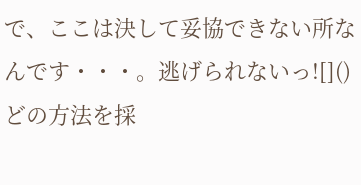で、ここは決して妥協できない所なんです・・・。逃げられないっ![]()
どの方法を採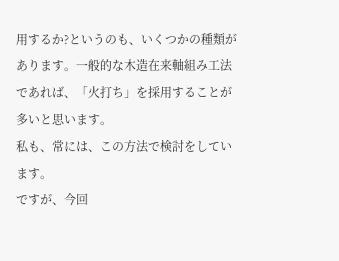用するか?というのも、いくつかの種類があります。一般的な木造在来軸組み工法であれば、「火打ち」を採用することが多いと思います。
私も、常には、この方法で検討をしています。
ですが、今回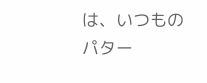は、いつものパター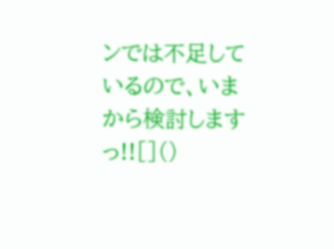ンでは不足しているので、いまから検討しますっ!![]()